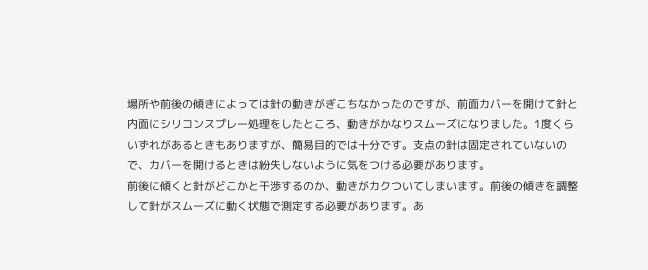場所や前後の傾きによっては針の動きがぎこちなかったのですが、前面カバーを開けて針と内面にシリコンスプレー処理をしたところ、動きがかなりスムーズになりました。1度くらいずれがあるときもありますが、簡易目的では十分です。支点の針は固定されていないので、カバーを開けるときは紛失しないように気をつける必要があります。
前後に傾くと針がどこかと干渉するのか、動きがカクついてしまいます。前後の傾きを調整して針がスムーズに動く状態で測定する必要があります。あ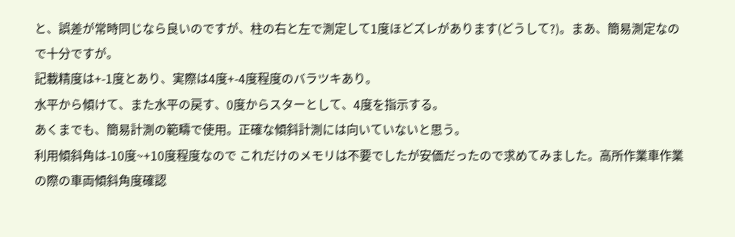と、誤差が常時同じなら良いのですが、柱の右と左で測定して1度ほどズレがあります(どうして?)。まあ、簡易測定なので十分ですが。
記載精度は+-1度とあり、実際は4度+-4度程度のバラツキあり。
水平から傾けて、また水平の戻す、0度からスターとして、4度を指示する。
あくまでも、簡易計測の範疇で使用。正確な傾斜計測には向いていないと思う。
利用傾斜角は-10度~+10度程度なので これだけのメモリは不要でしたが安価だったので求めてみました。高所作業車作業の際の車両傾斜角度確認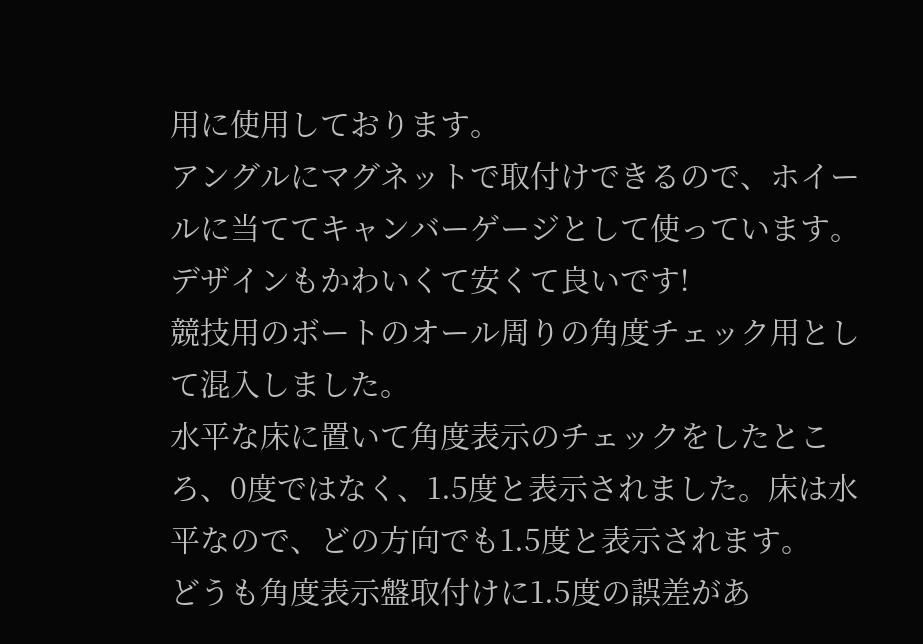用に使用しております。
アングルにマグネットで取付けできるので、ホイールに当ててキャンバーゲージとして使っています。デザインもかわいくて安くて良いです!
競技用のボートのオール周りの角度チェック用として混入しました。
水平な床に置いて角度表示のチェックをしたところ、0度ではなく、1.5度と表示されました。床は水平なので、どの方向でも1.5度と表示されます。
どうも角度表示盤取付けに1.5度の誤差があ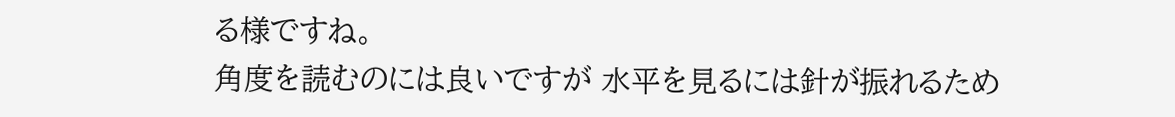る様ですね。
角度を読むのには良いですが 水平を見るには針が振れるため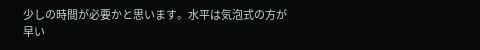少しの時間が必要かと思います。水平は気泡式の方が早い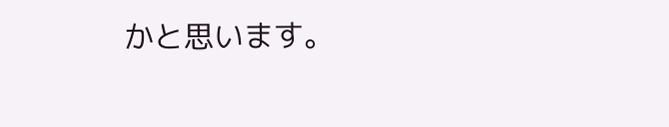かと思います。